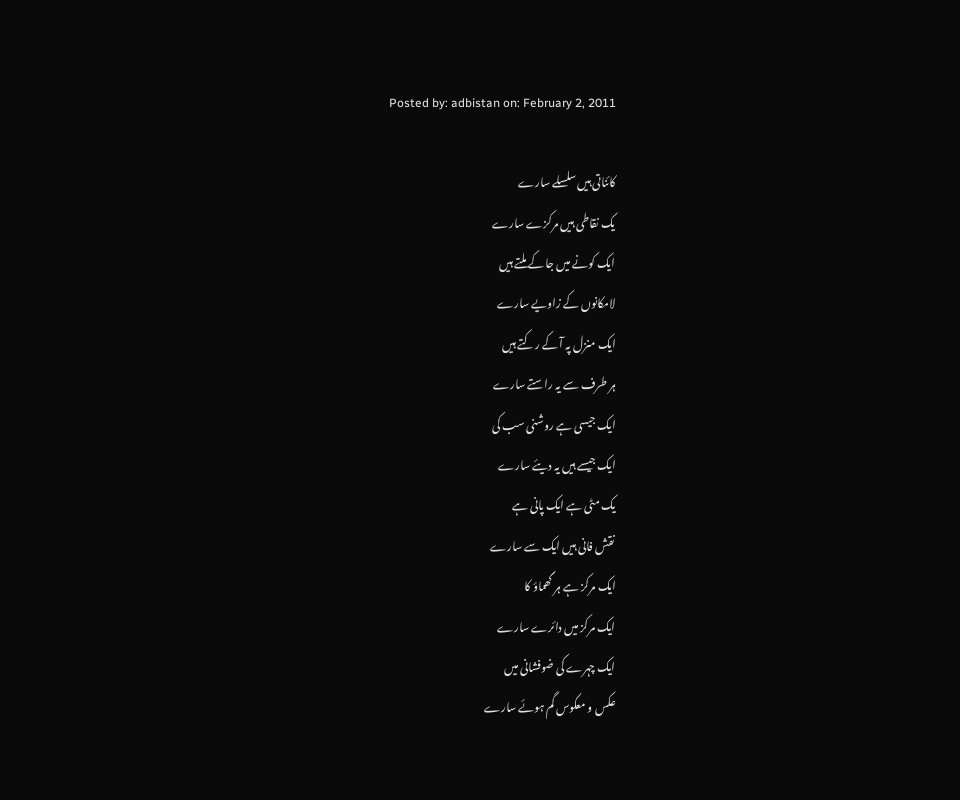Posted by: adbistan on: February 2, 2011

کائناتی ہیں سلسلے سارے
یک نقاطی ہیں مرکزے سارے
ایک کونے میں جا کے ملتے ہیں
لامکانوں کے زاویے سارے
ایک منزل پہ آ کے رکتے ہیں
ہر طرف سے یہ راستے سارے
ایک جیسی ہے روشنی سب کی
ایک جیسے ہیں یہ دیئے سارے
یک مٹی ہے ایک پانی ہے
نقش فانی ہیں ایک سے سارے
ایک مرکز ہے ہر گھماؤ کا
ایک مرکز میں دائرے سارے
ایک چہرے کی ضوفشانی میں
عکس و معکوس گم ہوئے سارے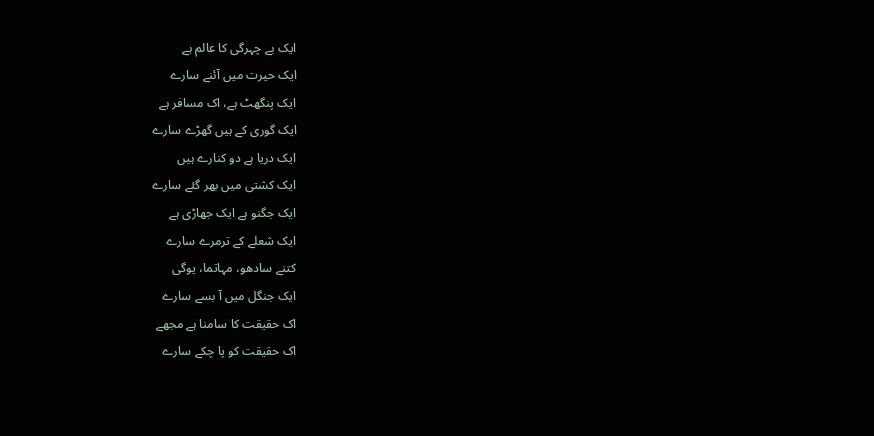ایک بے چہرگی کا عالم ہے
ایک حیرت میں آئنے سارے
ایک پنگھٹ ہے، اک مسافر ہے
ایک گوری کے ہیں گھڑے سارے
ایک دریا ہے دو کنارے ہیں
ایک کشتی میں بھر گئے سارے
ایک جگنو ہے ایک جھاڑی ہے
ایک شعلے کے ترمرے سارے
کتنے سادھو، مہاتما، یوگی
ایک جنگل میں آ بسے سارے
اک حقیقت کا سامنا ہے مجھے
اک حقیقت کو پا چکے سارے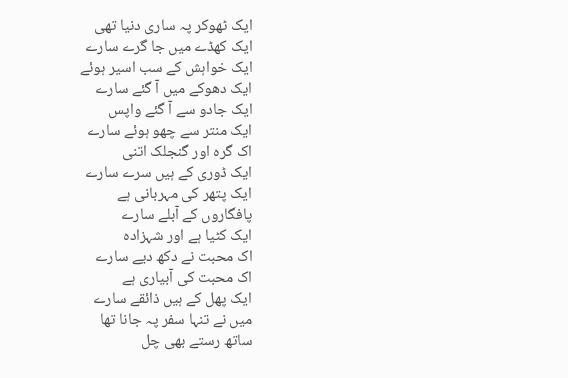ایک ٹھوکر پہ ساری دنیا تھی
ایک کھڈے میں جا گرے سارے
ایک خواہش کے سب اسیر ہوئے
ایک دھوکے میں آ گئے سارے
ایک جادو سے آ گئے واپس
ایک منتر سے چھو ہوئے سارے
اک گرہ اور گنجلک اتنی
ایک ڈوری کے ہیں سرے سارے
ایک پتھر کی مہربانی ہے
پافگاروں کے آبلے سارے
ایک کٹیا ہے اور شہزادہ
اک محبت نے دکھ دیے سارے
اک محبت کی آبیاری ہے
ایک پھل کے ہیں ذائقے سارے
میں نے تنہا سفر پہ جانا تھا
ساتھ رستے بھی چل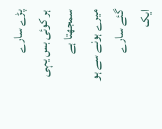پڑے سارے
ہر کوئی بس یہی سمجھتا ہے
میرے ہونے سے ہو گئے سارے
ایک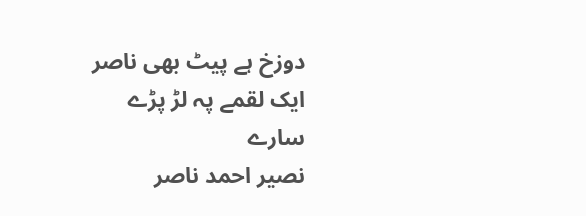دوزخ ہے پیٹ بھی ناصر
ایک لقمے پہ لڑ پڑے سارے
نصیر احمد ناصر